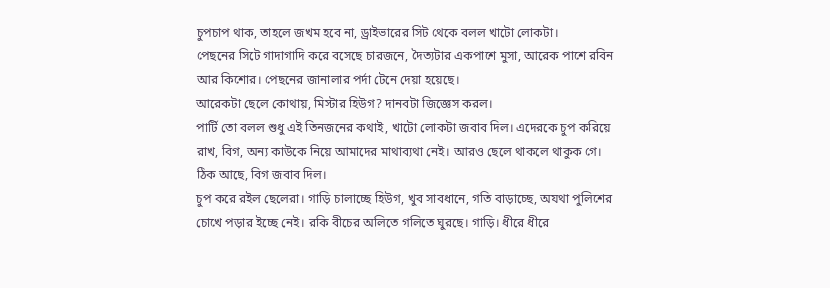চুপচাপ থাক, তাহলে জখম হবে না, ড্রাইভারের সিট থেকে বলল খাটো লোকটা।
পেছনের সিটে গাদাগাদি করে বসেছে চারজনে, দৈত্যটার একপাশে মুসা, আরেক পাশে রবিন আর কিশোর। পেছনের জানালার পর্দা টেনে দেয়া হয়েছে।
আরেকটা ছেলে কোথায়, মিস্টার হিউগ? দানবটা জিজ্ঞেস করল।
পার্টি তো বলল শুধু এই তিনজনের কথাই, খাটো লোকটা জবাব দিল। এদেরকে চুপ করিয়ে রাখ, বিগ, অন্য কাউকে নিয়ে আমাদের মাথাব্যথা নেই। আরও ছেলে থাকলে থাকুক গে।
ঠিক আছে, বিগ জবাব দিল।
চুপ করে রইল ছেলেরা। গাড়ি চালাচ্ছে হিউগ, খুব সাবধানে, গতি বাড়াচ্ছে, অযথা পুলিশের চোখে পড়ার ইচ্ছে নেই। রকি বীচের অলিতে গলিতে ঘুরছে। গাড়ি। ধীরে ধীরে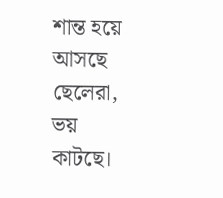শান্ত হয়ে আসছে ছেলেরা, ভয় কাটছে।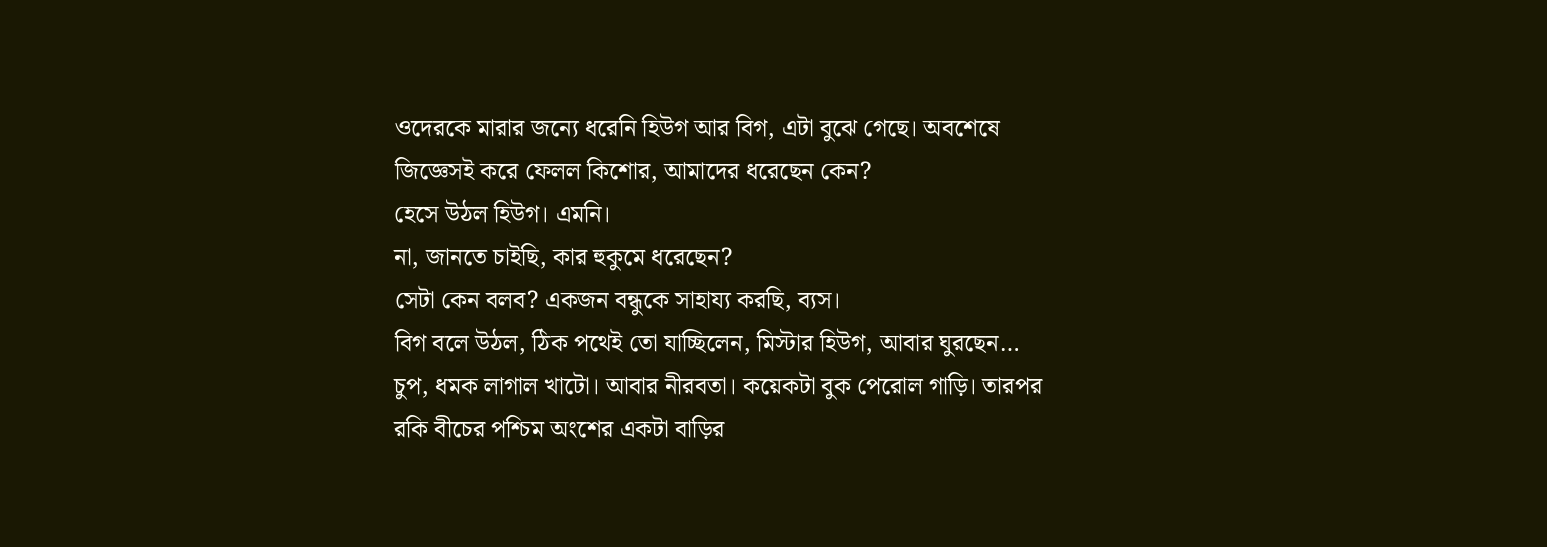ওদেরকে মারার জন্যে ধরেনি হিউগ আর বিগ, এটা বুঝে গেছে। অবশেষে জিজ্ঞেসই করে ফেলল কিশোর, আমাদের ধরেছেন কেন?
হেসে উঠল হিউগ। এমনি।
না, জানতে চাইছি, কার হুকুমে ধরেছেন?
সেটা কেন বলব? একজন বন্ধুকে সাহায্য করছি, ব্যস।
বিগ বলে উঠল, ঠিক পথেই তো যাচ্ছিলেন, মিস্টার হিউগ, আবার ঘুরছেন…
চুপ, ধমক লাগাল খাটো। আবার নীরবতা। কয়েকটা বুক পেরোল গাড়ি। তারপর রকি বীচের পশ্চিম অংশের একটা বাড়ির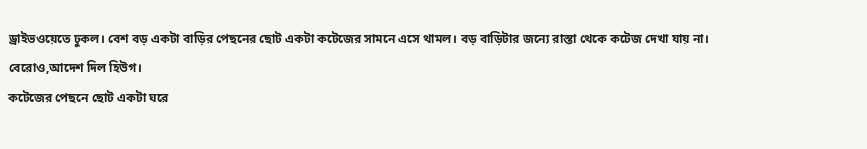ড্রাইভওয়েতে ঢুকল। বেশ বড় একটা বাড়ির পেছনের ছোট একটা কটেজের সামনে এসে থামল। বড় বাড়িটার জন্যে রাস্তা থেকে কটেজ দেখা যায় না।
বেরোও,আদেশ দিল হিউগ।
কটেজের পেছনে ছোট একটা ঘরে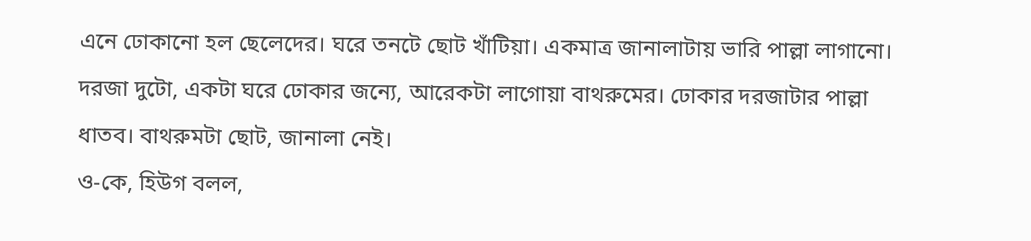এনে ঢোকানো হল ছেলেদের। ঘরে তনটে ছোট খাঁটিয়া। একমাত্র জানালাটায় ভারি পাল্লা লাগানো। দরজা দুটো, একটা ঘরে ঢোকার জন্যে, আরেকটা লাগোয়া বাথরুমের। ঢোকার দরজাটার পাল্লা ধাতব। বাথরুমটা ছোট, জানালা নেই।
ও-কে, হিউগ বলল,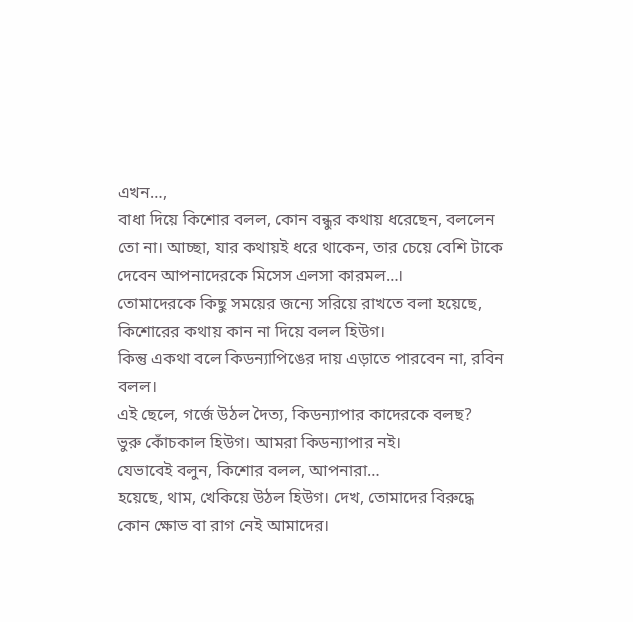এখন…,
বাধা দিয়ে কিশোর বলল, কোন বন্ধুর কথায় ধরেছেন, বললেন তো না। আচ্ছা, যার কথায়ই ধরে থাকেন, তার চেয়ে বেশি টাকে দেবেন আপনাদেরকে মিসেস এলসা কারমল…।
তোমাদেরকে কিছু সময়ের জন্যে সরিয়ে রাখতে বলা হয়েছে, কিশোরের কথায় কান না দিয়ে বলল হিউগ।
কিন্তু একথা বলে কিডন্যাপিঙের দায় এড়াতে পারবেন না, রবিন বলল।
এই ছেলে, গর্জে উঠল দৈত্য, কিডন্যাপার কাদেরকে বলছ?
ভুরু কোঁচকাল হিউগ। আমরা কিডন্যাপার নই।
যেভাবেই বলুন, কিশোর বলল, আপনারা…
হয়েছে, থাম, খেকিয়ে উঠল হিউগ। দেখ, তোমাদের বিরুদ্ধে কোন ক্ষোভ বা রাগ নেই আমাদের।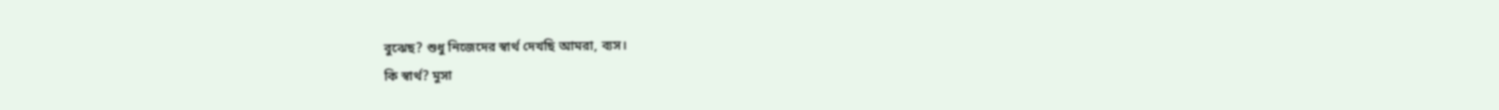বুঝেছ? শুধু নিজেদের স্বার্থ দেখছি আমরা, ব্যস।
কি স্বার্থ? মুসা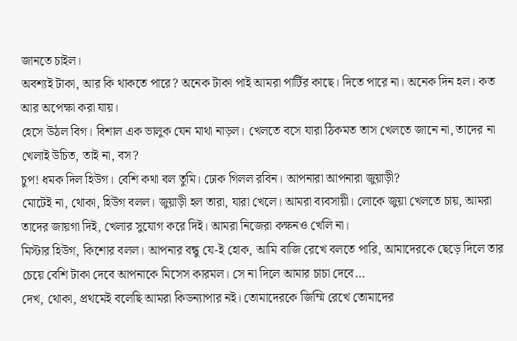জানতে চাইল।
অবশ্যই টাকা, আর কি থাকতে পারে? অনেক টাকা পাই আমরা পার্টির কাছে। দিতে পারে না। অনেক দিন হল। কত আর অপেক্ষা করা যায়।
হেসে উঠল বিগ। বিশাল এক ভালুক যেন মাথা নাড়ল। খেলতে বসে যারা ঠিকমত তাস খেলতে জানে না, তাদের না খেলাই উচিত, তাই না, বস?
চুপ! ধমক দিল হিউগ। বেশি কথা বল তুমি। ঢোক গিলল রবিন। আপনারা আপনারা জুয়াড়ী?
মোটেই না, থোকা, হিউগ বলল। জুয়াড়ী হল তারা, যারা খেলে। আমরা ব্যবসায়ী। লোকে জুয়া খেলতে চায়, আমরা তাদের জায়গা দিই, খেলার সুযোগ করে দিই। আমরা নিজেরা কক্ষনও খেলি না।
মিস্টার হিউগ, কিশোর বলল। আপনার বন্ধু যে-ই হোক, আমি বাজি রেখে বলতে পারি, আমাদেরকে ছেড়ে দিলে তার চেয়ে বেশি টাকা দেবে আপনাকে মিসেস কারমল। সে না দিলে আমার চাচা দেবে…
দেখ, থোকা, প্রথমেই বলেছি আমরা কিডন্যাপার নই। তোমাদেরকে জিম্মি রেখে তোমাদের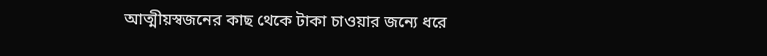আত্মীয়স্বজনের কাছ থেকে টাকা চাওয়ার জন্যে ধরে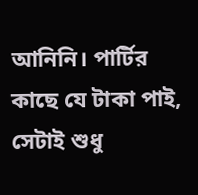আনিনি। পার্টির কাছে যে টাকা পাই, সেটাই শুধু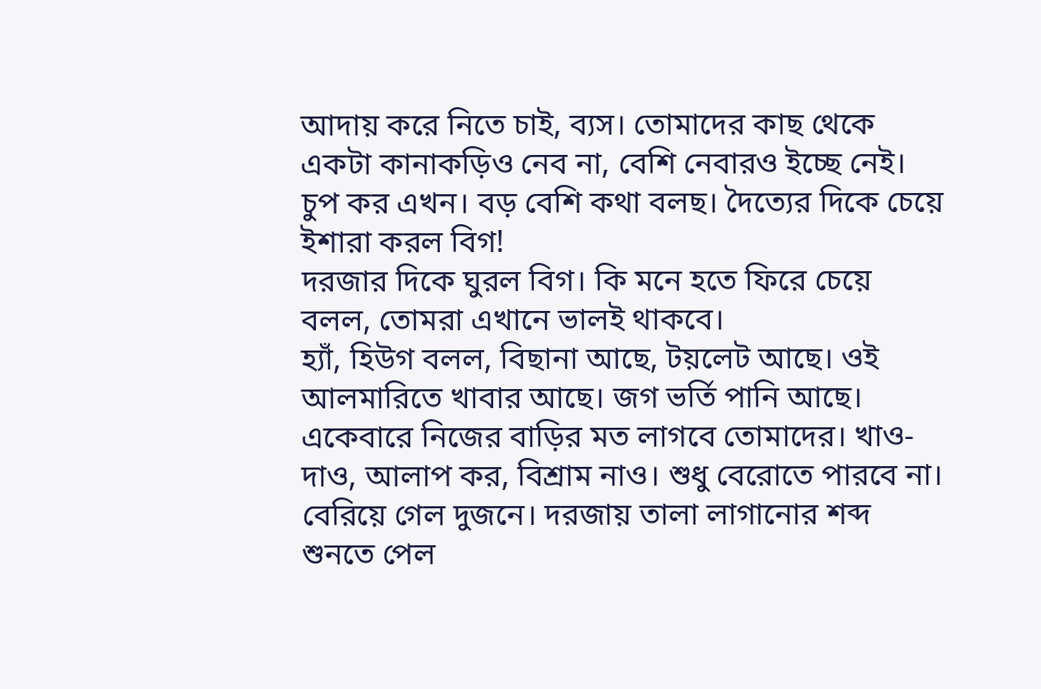আদায় করে নিতে চাই, ব্যস। তোমাদের কাছ থেকে একটা কানাকড়িও নেব না, বেশি নেবারও ইচ্ছে নেই। চুপ কর এখন। বড় বেশি কথা বলছ। দৈত্যের দিকে চেয়ে ইশারা করল বিগ!
দরজার দিকে ঘুরল বিগ। কি মনে হতে ফিরে চেয়ে বলল, তোমরা এখানে ভালই থাকবে।
হ্যাঁ, হিউগ বলল, বিছানা আছে, টয়লেট আছে। ওই আলমারিতে খাবার আছে। জগ ভর্তি পানি আছে। একেবারে নিজের বাড়ির মত লাগবে তোমাদের। খাও-দাও, আলাপ কর, বিশ্রাম নাও। শুধু বেরোতে পারবে না।
বেরিয়ে গেল দুজনে। দরজায় তালা লাগানোর শব্দ শুনতে পেল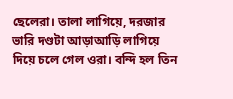ছেলেরা। তালা লাগিয়ে, দরজার ভারি দণ্ডটা আড়াআড়ি লাগিয়ে দিয়ে চলে গেল ওরা। বন্দি হল তিন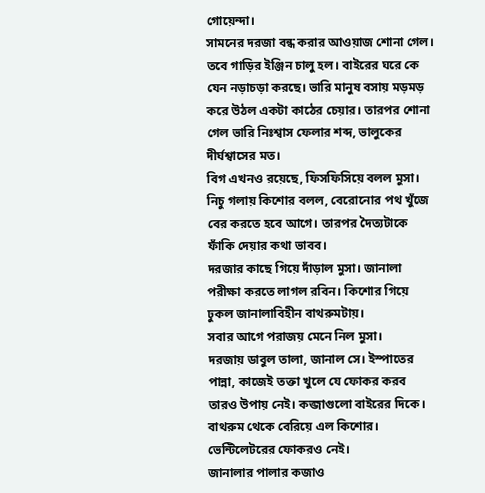গোয়েন্দা।
সামনের দরজা বন্ধ করার আওয়াজ শোনা গেল। তবে গাড়ির ইঞ্জিন চালু হল। বাইরের ঘরে কে যেন নড়াচড়া করছে। ভারি মানুষ বসায় মড়মড় করে উঠল একটা কাঠের চেয়ার। তারপর শোনা গেল ভারি নিঃশ্বাস ফেলার শব্দ, ভালুকের দীর্ঘশ্বাসের মত।
বিগ এখনও রয়েছে, ফিসফিসিয়ে বলল মুসা।
নিচু গলায় কিশোর বলল, বেরোনোর পথ খুঁজে বের করতে হবে আগে। তারপর দৈত্যটাকে ফাঁকি দেয়ার কথা ভাবব।
দরজার কাছে গিয়ে দাঁড়াল মুসা। জানালা পরীক্ষা করতে লাগল রবিন। কিশোর গিয়ে ঢুকল জানালাবিহীন বাথরুমটায়।
সবার আগে পরাজয় মেনে নিল মুসা।
দরজায় ডাবুল তালা, জানাল সে। ইস্পাতের পান্না, কাজেই তক্তা খুলে যে ফোকর করব তারও উপায় নেই। কব্জাগুলো বাইরের দিকে।
বাথরুম থেকে বেরিয়ে এল কিশোর। ভেন্টিলেটরের ফোকরও নেই।
জানালার পালার কজাও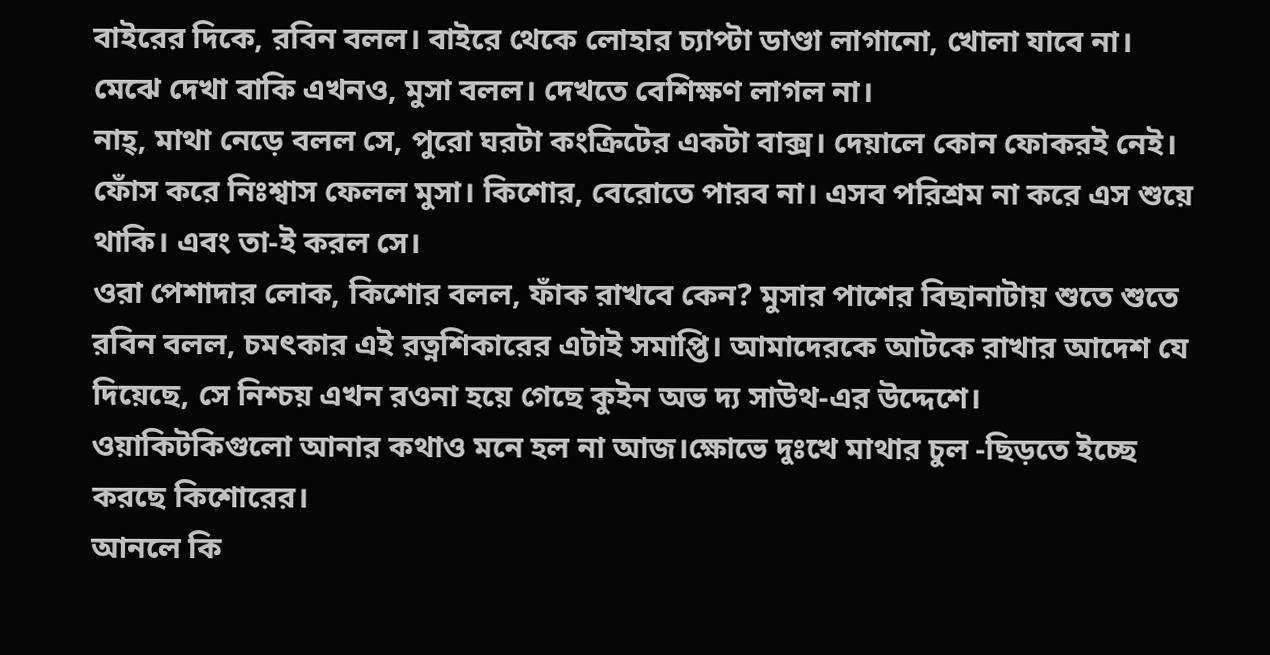বাইরের দিকে, রবিন বলল। বাইরে থেকে লোহার চ্যাপ্টা ডাণ্ডা লাগানো, খোলা যাবে না।
মেঝে দেখা বাকি এখনও, মুসা বলল। দেখতে বেশিক্ষণ লাগল না।
নাহ্, মাথা নেড়ে বলল সে, পুরো ঘরটা কংক্রিটের একটা বাক্স। দেয়ালে কোন ফোকরই নেই। ফোঁস করে নিঃশ্বাস ফেলল মুসা। কিশোর, বেরোতে পারব না। এসব পরিশ্রম না করে এস শুয়ে থাকি। এবং তা-ই করল সে।
ওরা পেশাদার লোক, কিশোর বলল, ফাঁক রাখবে কেন? মুসার পাশের বিছানাটায় শুতে শুতে রবিন বলল, চমৎকার এই রত্নশিকারের এটাই সমাপ্তি। আমাদেরকে আটকে রাখার আদেশ যে দিয়েছে, সে নিশ্চয় এখন রওনা হয়ে গেছে কুইন অভ দ্য সাউথ-এর উদ্দেশে।
ওয়াকিটকিগুলো আনার কথাও মনে হল না আজ।ক্ষোভে দুঃখে মাথার চুল -ছিড়তে ইচ্ছে করছে কিশোরের।
আনলে কি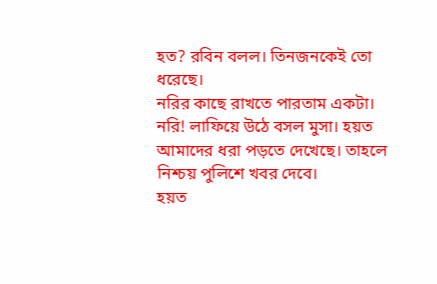হত? রবিন বলল। তিনজনকেই তো ধরেছে।
নরির কাছে রাখতে পারতাম একটা।
নরি! লাফিয়ে উঠে বসল মুসা। হয়ত আমাদের ধরা পড়তে দেখেছে। তাহলে নিশ্চয় পুলিশে খবর দেবে।
হয়ত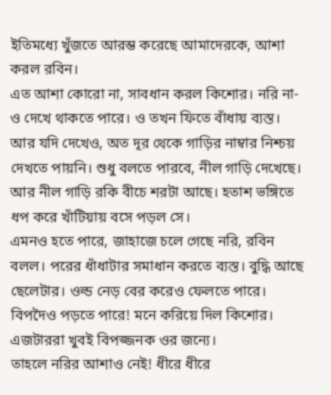ইতিমধ্যে খুঁজতে আরম্ভ করেছে আমাদেরকে, আশা করল রবিন।
এত আশা কোরো না, সাবধান করল কিশোর। নরি না-ও দেখে থাকতে পারে। ও তখন ফিতে বাঁধায় ব্যস্ত। আর যদি দেখেও, অত দূর থেকে গাড়ির নাম্বার নিশ্চয় দেখতে পায়নি। শুধু বলতে পারবে, নীল গাড়ি দেখেছে। আর নীল গাড়ি রকি বীচে শরটা আছে। হতাশ ভঙ্গিতে ধপ করে খাঁটিয়ায় বসে পড়ল সে।
এমনও হতে পারে, জাহাজে চলে গেছে নরি, রবিন বলল। পরের ধাঁধাটার সমাধান করতে ব্যস্ত। বুদ্ধি আছে ছেলেটার। ওল্ড নেড় বের করেও ফেলতে পারে।
বিপদৈও পড়তে পারে! মনে করিয়ে দিল কিশোর। এজটাররা খুবই বিপজ্জনক ওর জন্যে।
তাহলে নরির আশাও নেই! ধীরে ধীরে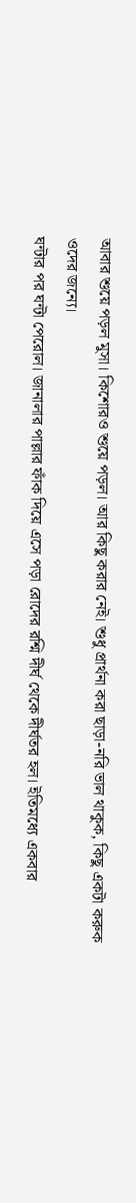আবার শুয়ে পড়ল মুসা। কিশোরও শুয়ে পড়ল। আর কিছু করার নেই। শুধু প্রার্থনা করা ছাড়া-নরি ভাল থাকুক, কিছু একটা করুক ওদের জন্যে।
ঘন্টার পর ঘন্টা পেরোল। জানালার পাল্লার ফাঁক দিয়ে এসে পড়া রোদের রশ্মি দীর্ঘ থেকে দীর্ঘতর হল। ইতিমধ্যে একবার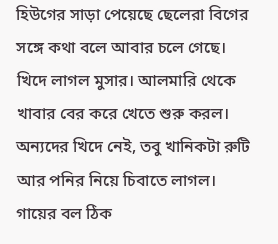হিউগের সাড়া পেয়েছে ছেলেরা বিগের সঙ্গে কথা বলে আবার চলে গেছে। খিদে লাগল মুসার। আলমারি থেকে খাবার বের করে খেতে শুরু করল। অন্যদের খিদে নেই, তবু খানিকটা রুটি আর পনির নিয়ে চিবাতে লাগল। গায়ের বল ঠিক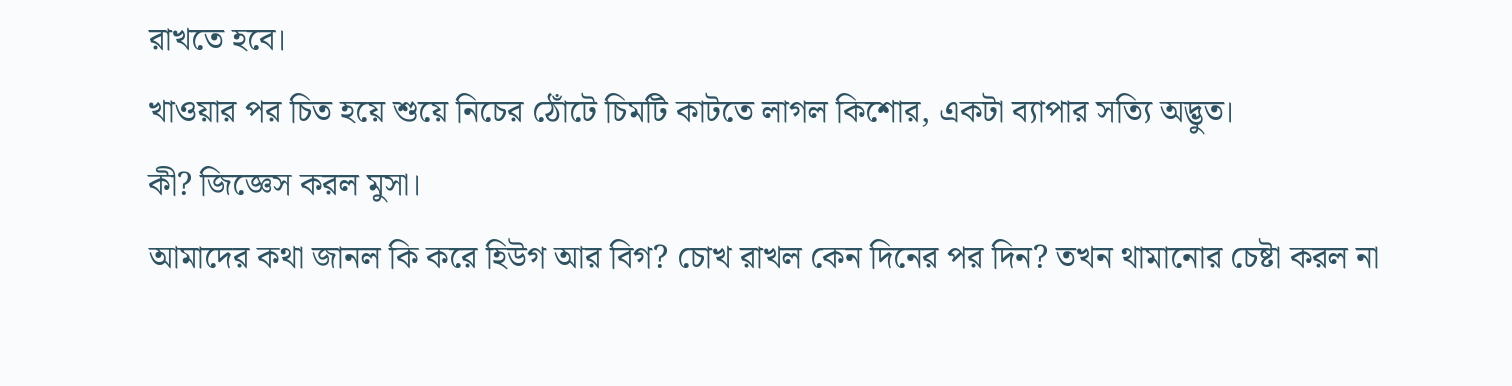রাখতে হবে।
খাওয়ার পর চিত হয়ে শুয়ে নিচের ঠোঁটে চিমটি কাটতে লাগল কিশোর, একটা ব্যাপার সত্যি অদ্ভুত।
কী? জিজ্ঞেস করল মুসা।
আমাদের কথা জানল কি করে হিউগ আর বিগ? চোখ রাখল কেন দিনের পর দিন? তখন থামানোর চেষ্টা করল না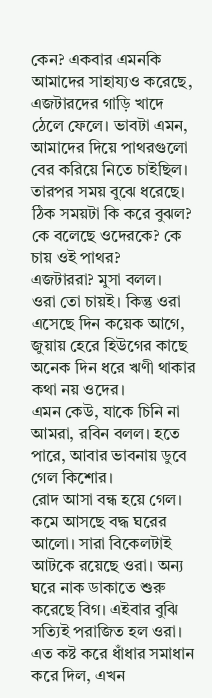কেন? একবার এমনকি আমাদের সাহায্যও করেছে, এজটারদের গাড়ি খাদে ঠেলে ফেলে। ভাবটা এমন, আমাদের দিয়ে পাথরগুলো বের করিয়ে নিতে চাইছিল। তারপর সময় বুঝে ধরেছে। ঠিক সময়টা কি করে বুঝল? কে বলেছে ওদেরকে? কে চায় ওই পাথর?
এজটাররা? মুসা বলল।
ওরা তো চায়ই। কিন্তু ওরা এসেছে দিন কয়েক আগে, জুয়ায় হেরে হিউগের কাছে অনেক দিন ধরে ঋণী থাকার কথা নয় ওদের।
এমন কেউ, যাকে চিনি না আমরা, রবিন বলল। হতে পারে, আবার ভাবনায় ডুবে গেল কিশোর।
রোদ আসা বন্ধ হয়ে গেল। কমে আসছে বদ্ধ ঘরের আলো। সারা বিকেলটাই আটকে রয়েছে ওরা। অন্য ঘরে নাক ডাকাতে শুরু করেছে বিগ। এইবার বুঝি সত্যিই পরাজিত হল ওরা। এত কষ্ট করে ধাঁধার সমাধান করে দিল, এখন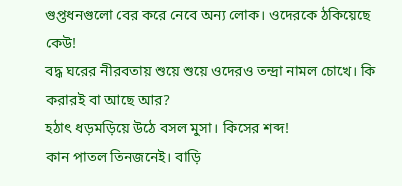গুপ্তধনগুলো বের করে নেবে অন্য লোক। ওদেরকে ঠকিয়েছে কেউ!
বদ্ধ ঘরের নীরবতায় শুয়ে শুয়ে ওদেরও তন্দ্রা নামল চোখে। কি করারই বা আছে আর?
হঠাৎ ধড়মড়িয়ে উঠে বসল মুসা। কিসের শব্দ!
কান পাতল তিনজনেই। বাড়ি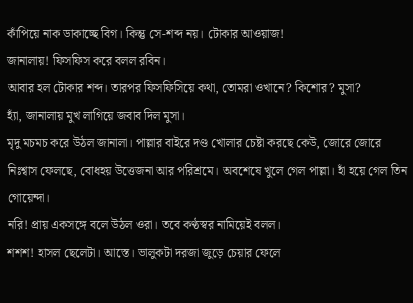কাঁপিয়ে নাক ডাকাচ্ছে বিগ। কিন্তু সে-শব্দ নয়। টোকার আওয়াজ!
জানালায়! ফিসফিস করে বলল রবিন।
আবার হল টোকার শব্দ। তারপর ফিসফিসিয়ে কথা, তোমরা ওখানে? কিশোর? মুসা?
হ্যাঁ, জানালায় মুখ লাগিয়ে জবাব দিল মুসা।
মৃদু মচমচ করে উঠল জানালা। পাল্লার বাইরে দণ্ড খোলার চেষ্টা করছে কেউ, জোরে জোরে নিঃশ্বাস ফেলছে, বোধহয় উত্তেজনা আর পরিশ্রমে। অবশেষে খুলে গেল পাল্লা। হাঁ হয়ে গেল তিন গোয়েন্দা।
নরি! প্রায় একসঙ্গে বলে উঠল ওরা। তবে কণ্ঠস্বর নামিয়েই বলল।
শশশ! হাসল ছেলেটা। আস্তে। ভালুকটা দরজা জুড়ে চেয়ার ফেলে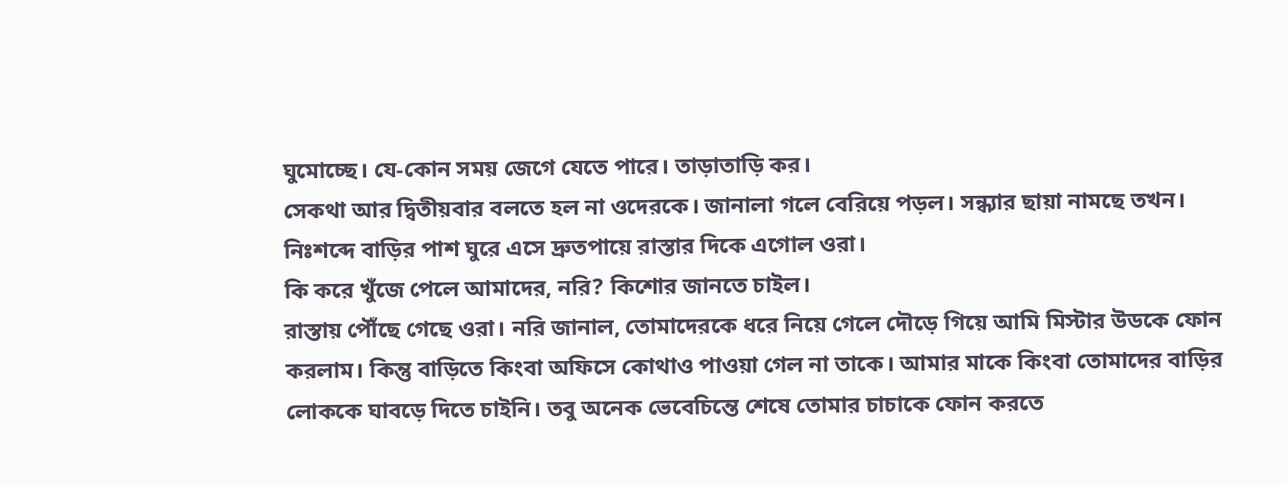ঘুমোচ্ছে। যে-কোন সময় জেগে যেতে পারে। তাড়াতাড়ি কর।
সেকথা আর দ্বিতীয়বার বলতে হল না ওদেরকে। জানালা গলে বেরিয়ে পড়ল। সন্ধ্যার ছায়া নামছে তখন। নিঃশব্দে বাড়ির পাশ ঘুরে এসে দ্রুতপায়ে রাস্তার দিকে এগোল ওরা।
কি করে খুঁজে পেলে আমাদের, নরি? কিশোর জানতে চাইল।
রাস্তায় পৌঁছে গেছে ওরা। নরি জানাল, তোমাদেরকে ধরে নিয়ে গেলে দৌড়ে গিয়ে আমি মিস্টার উডকে ফোন করলাম। কিন্তু বাড়িতে কিংবা অফিসে কোথাও পাওয়া গেল না তাকে। আমার মাকে কিংবা তোমাদের বাড়ির লোককে ঘাবড়ে দিতে চাইনি। তবু অনেক ভেবেচিন্তে শেষে তোমার চাচাকে ফোন করতে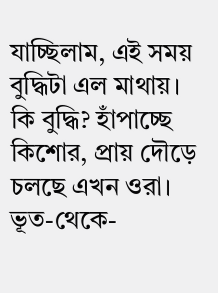যাচ্ছিলাম, এই সময় বুদ্ধিটা এল মাথায়।
কি বুদ্ধি? হাঁপাচ্ছে কিশোর, প্রায় দৌড়ে চলছে এখন ওরা।
ভূত-থেকে-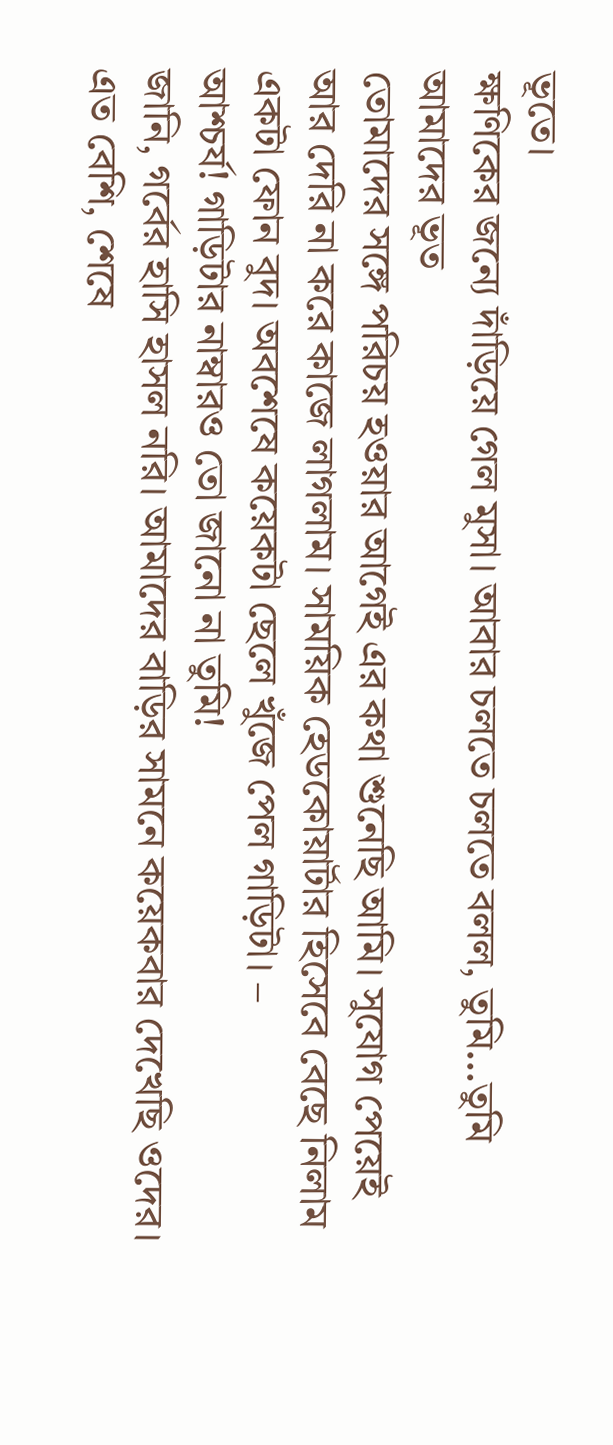ভূতে।
ক্ষণিকের জন্যে দাঁড়িয়ে গেল মুসা। আবার চলতে চলতে বলল, তুমি…তুমি আমাদের ভূত
তোমাদের সঙ্গে পরিচয় হওয়ার আগেই এর কথা শুনেছি আমি। সুযোগ পেয়েই আর দেরি না করে কাজে লাগলাম। সাময়িক হেডকোয়ার্টার হিসেবে বেছে নিলাম একটা ফোন বুদ। অবশেষে কয়েকটা ছেলে খুঁজে পেল গাড়িটা। –
আশ্চর্য! গাড়িটার নাম্বারও তো জানো না তুমি!
জানি, গর্বের হাসি হাসল নরি। আমাদের বাড়ির সামনে কয়েকবার দেখেছি ওদের। এত বেশি, শেষে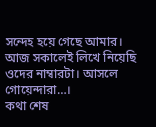সন্দেহ হয়ে গেছে আমার। আজ সকালেই লিখে নিয়েছি ওদের নাম্বারটা। আসলে গোয়েন্দারা…।
কথা শেষ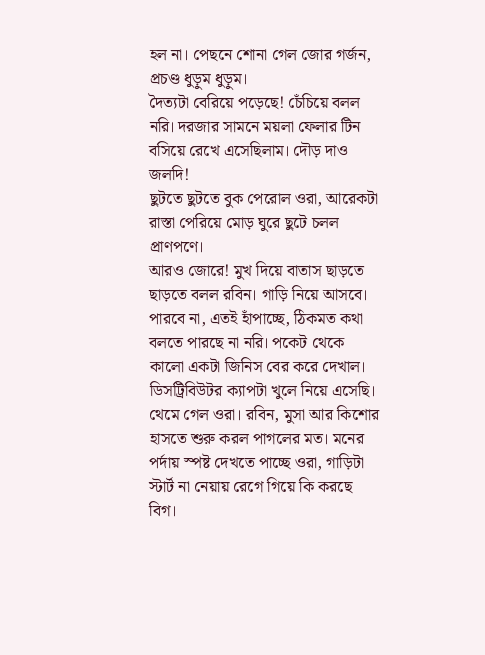হল না। পেছনে শোনা গেল জোর গর্জন, প্রচণ্ড ধুড়ুম ধুড়ুম।
দৈত্যটা বেরিয়ে পড়েছে! চেঁচিয়ে বলল নরি। দরজার সামনে ময়লা ফেলার টিন বসিয়ে রেখে এসেছিলাম। দৌড় দাও জলদি!
ছুটতে ছুটতে বুক পেরোল ওরা, আরেকটা রাস্তা পেরিয়ে মোড় ঘুরে ছুটে চলল প্রাণপণে।
আরও জোরে! মুখ দিয়ে বাতাস ছাড়তে ছাড়তে বলল রবিন। গাড়ি নিয়ে আসবে।
পারবে না, এতই হাঁপাচ্ছে, ঠিকমত কথা বলতে পারছে না নরি। পকেট থেকে কালো একটা জিনিস বের করে দেখাল। ডিসট্রিবিউটর ক্যাপটা খুলে নিয়ে এসেছি।
থেমে গেল ওরা। রবিন, মুসা আর কিশোর হাসতে শুরু করল পাগলের মত। মনের পর্দায় স্পষ্ট দেখতে পাচ্ছে ওরা, গাড়িটা স্টার্ট না নেয়ায় রেগে গিয়ে কি করছে বিগ।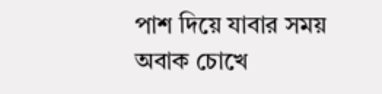পাশ দিয়ে যাবার সময় অবাক চোখে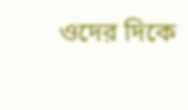ওদের দিকে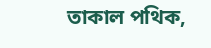তাকাল পথিক,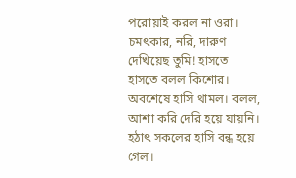পরোয়াই করল না ওরা।
চমৎকার, নরি, দারুণ দেখিয়েছ তুমি! হাসতে হাসতে বলল কিশোর। অবশেষে হাসি থামল। বলল, আশা করি দেরি হয়ে যায়নি।
হঠাৎ সকলের হাসি বন্ধ হয়ে গেল।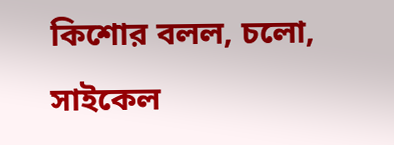কিশোর বলল, চলো, সাইকেল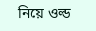নিয়ে ওল্ড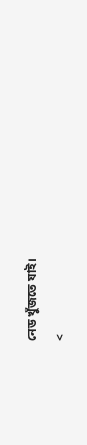নেড খুঁজতে যাই।
<